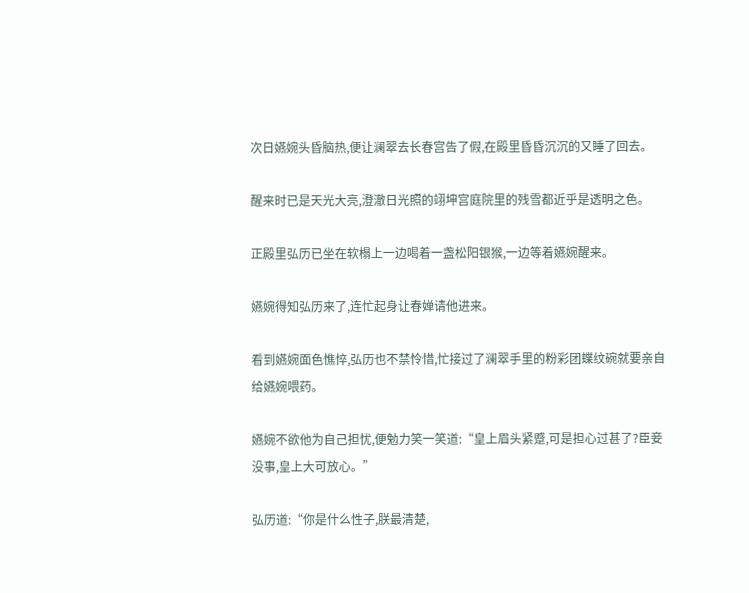次日嬿婉头昏脑热,便让澜翠去长春宫告了假,在殿里昏昏沉沉的又睡了回去。

醒来时已是天光大亮,澄澈日光照的翊坤宫庭院里的残雪都近乎是透明之色。

正殿里弘历已坐在软榻上一边喝着一盏松阳银猴,一边等着嬿婉醒来。

嬿婉得知弘历来了,连忙起身让春婵请他进来。

看到嬿婉面色憔悴,弘历也不禁怜惜,忙接过了澜翠手里的粉彩团蝶纹碗就要亲自给嬿婉喂药。

嬿婉不欲他为自己担忧,便勉力笑一笑道:“皇上眉头紧蹙,可是担心过甚了?臣妾没事,皇上大可放心。”

弘历道:“你是什么性子,朕最清楚,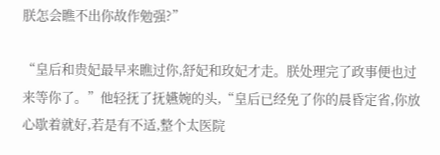朕怎会瞧不出你故作勉强?”

“皇后和贵妃最早来瞧过你,舒妃和玫妃才走。朕处理完了政事便也过来等你了。”他轻抚了抚嬿婉的头,“皇后已经免了你的晨昏定省,你放心歇着就好,若是有不适,整个太医院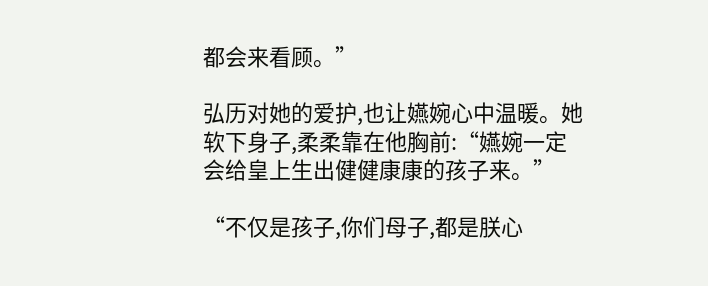都会来看顾。”

弘历对她的爱护,也让嬿婉心中温暖。她软下身子,柔柔靠在他胸前:“嬿婉一定会给皇上生出健健康康的孩子来。”

“不仅是孩子,你们母子,都是朕心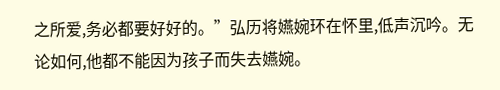之所爱,务必都要好好的。”弘历将嬿婉环在怀里,低声沉吟。无论如何,他都不能因为孩子而失去嬿婉。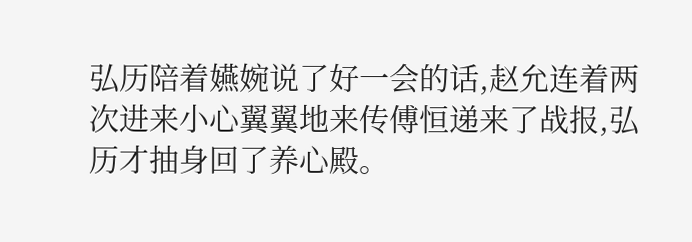弘历陪着嬿婉说了好一会的话,赵允连着两次进来小心翼翼地来传傅恒递来了战报,弘历才抽身回了养心殿。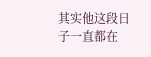其实他这段日子一直都在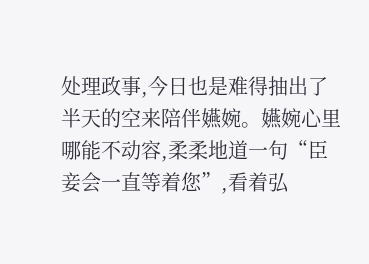处理政事,今日也是难得抽出了半天的空来陪伴嬿婉。嬿婉心里哪能不动容,柔柔地道一句“臣妾会一直等着您”,看着弘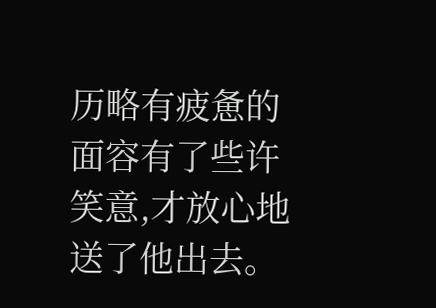历略有疲惫的面容有了些许笑意,才放心地送了他出去。